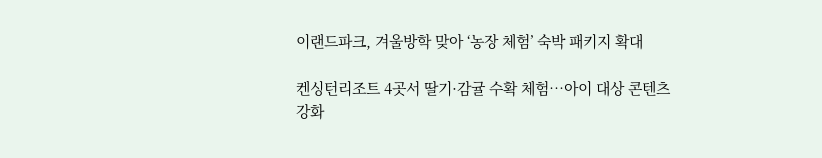이랜드파크, 겨울방학 맞아 ‘농장 체험’ 숙박 패키지 확대

켄싱턴리조트 4곳서 딸기·감귤 수확 체험…아이 대상 콘텐츠 강화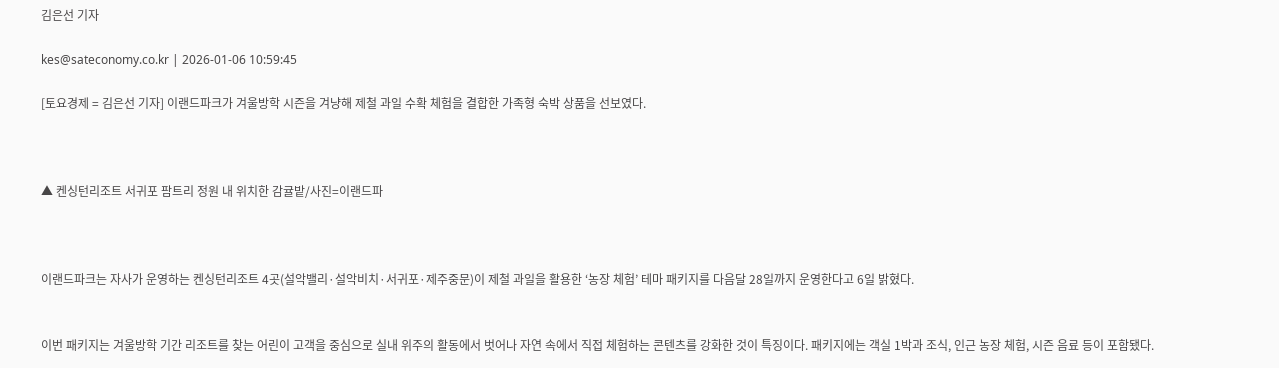김은선 기자

kes@sateconomy.co.kr | 2026-01-06 10:59:45

[토요경제 = 김은선 기자] 이랜드파크가 겨울방학 시즌을 겨냥해 제철 과일 수확 체험을 결합한 가족형 숙박 상품을 선보였다.



▲ 켄싱턴리조트 서귀포 팜트리 정원 내 위치한 감귤밭/사진=이랜드파



이랜드파크는 자사가 운영하는 켄싱턴리조트 4곳(설악밸리·설악비치·서귀포·제주중문)이 제철 과일을 활용한 ‘농장 체험’ 테마 패키지를 다음달 28일까지 운영한다고 6일 밝혔다.


이번 패키지는 겨울방학 기간 리조트를 찾는 어린이 고객을 중심으로 실내 위주의 활동에서 벗어나 자연 속에서 직접 체험하는 콘텐츠를 강화한 것이 특징이다. 패키지에는 객실 1박과 조식, 인근 농장 체험, 시즌 음료 등이 포함됐다.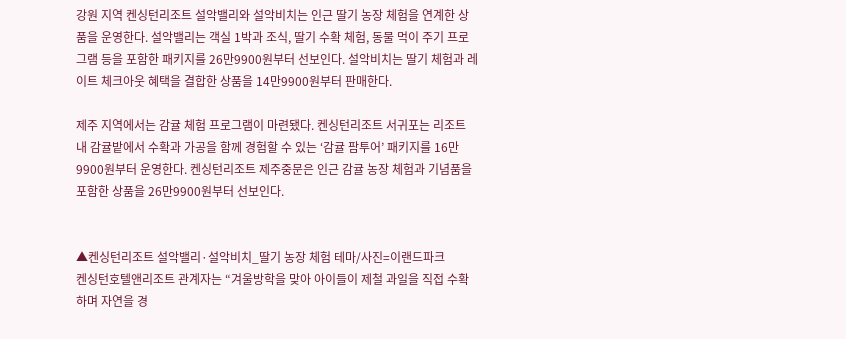강원 지역 켄싱턴리조트 설악밸리와 설악비치는 인근 딸기 농장 체험을 연계한 상품을 운영한다. 설악밸리는 객실 1박과 조식, 딸기 수확 체험, 동물 먹이 주기 프로그램 등을 포함한 패키지를 26만9900원부터 선보인다. 설악비치는 딸기 체험과 레이트 체크아웃 혜택을 결합한 상품을 14만9900원부터 판매한다.

제주 지역에서는 감귤 체험 프로그램이 마련됐다. 켄싱턴리조트 서귀포는 리조트 내 감귤밭에서 수확과 가공을 함께 경험할 수 있는 ‘감귤 팜투어’ 패키지를 16만9900원부터 운영한다. 켄싱턴리조트 제주중문은 인근 감귤 농장 체험과 기념품을 포함한 상품을 26만9900원부터 선보인다.


▲켄싱턴리조트 설악밸리·설악비치_딸기 농장 체험 테마/사진=이랜드파크
켄싱턴호텔앤리조트 관계자는 “겨울방학을 맞아 아이들이 제철 과일을 직접 수확하며 자연을 경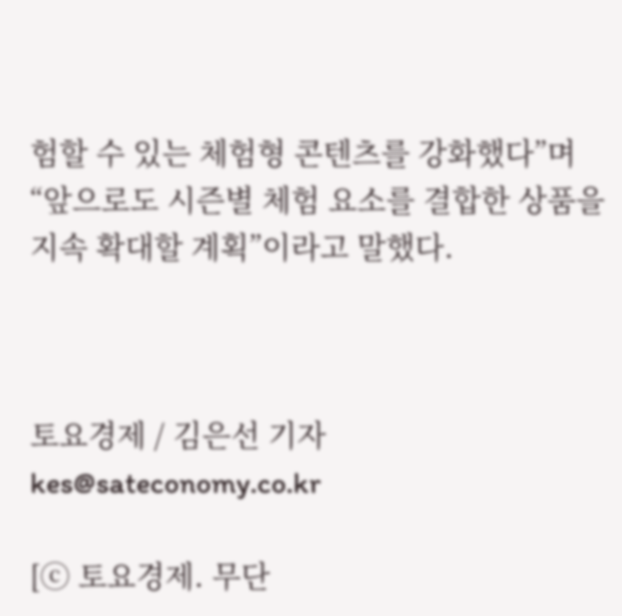험할 수 있는 체험형 콘텐츠를 강화했다”며 “앞으로도 시즌별 체험 요소를 결합한 상품을 지속 확대할 계획”이라고 말했다.



토요경제 / 김은선 기자 kes@sateconomy.co.kr

[ⓒ 토요경제. 무단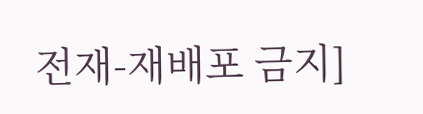전재-재배포 금지]